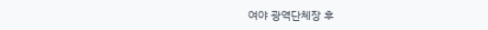여야 광역단체장 후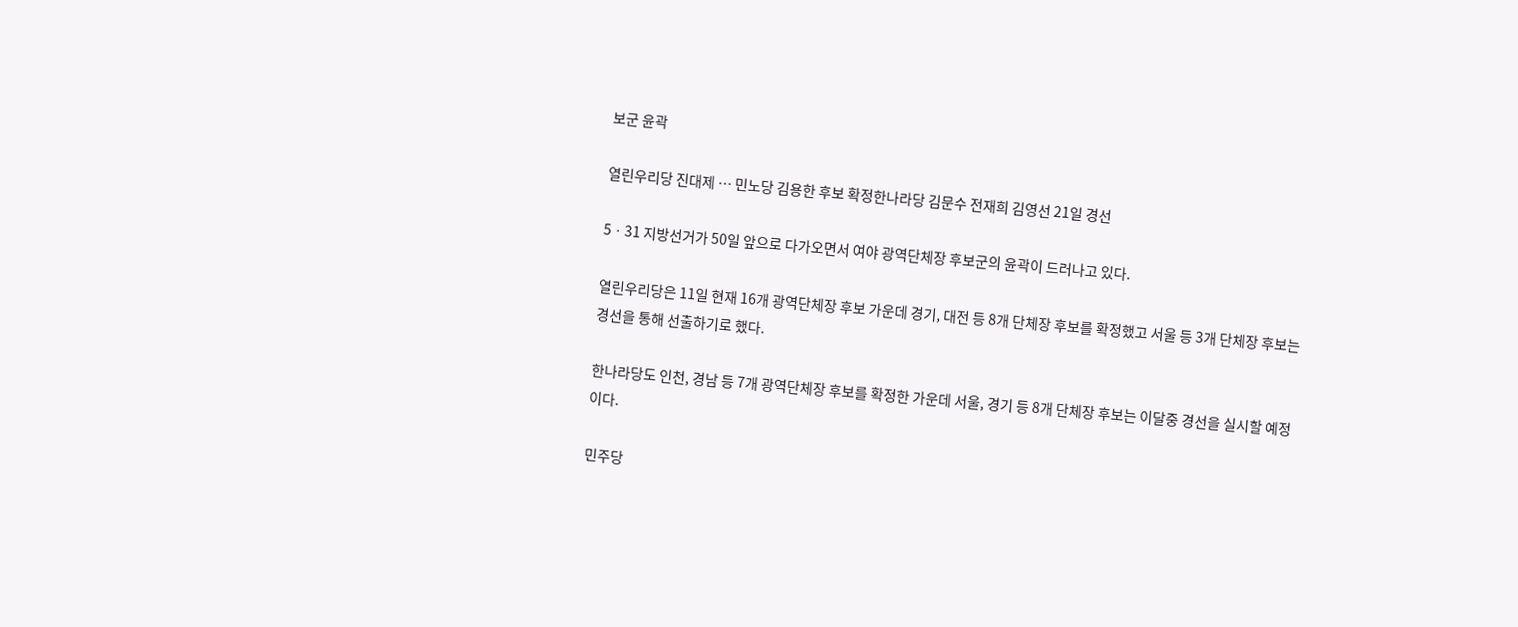보군 윤곽

열린우리당 진대제 … 민노당 김용한 후보 확정한나라당 김문수 전재희 김영선 21일 경선

5ㆍ31 지방선거가 50일 앞으로 다가오면서 여야 광역단체장 후보군의 윤곽이 드러나고 있다.

열린우리당은 11일 현재 16개 광역단체장 후보 가운데 경기, 대전 등 8개 단체장 후보를 확정했고 서울 등 3개 단체장 후보는 경선을 통해 선출하기로 했다.

한나라당도 인천, 경남 등 7개 광역단체장 후보를 확정한 가운데 서울, 경기 등 8개 단체장 후보는 이달중 경선을 실시할 예정이다.

민주당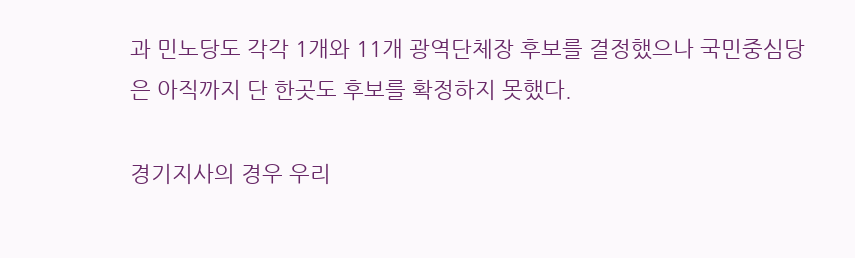과 민노당도 각각 1개와 11개 광역단체장 후보를 결정했으나 국민중심당은 아직까지 단 한곳도 후보를 확정하지 못했다.

경기지사의 경우 우리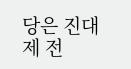당은 진대제 전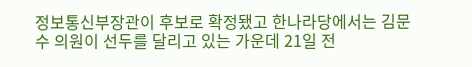정보통신부장관이 후보로 확정됐고 한나라당에서는 김문수 의원이 선두를 달리고 있는 가운데 21일 전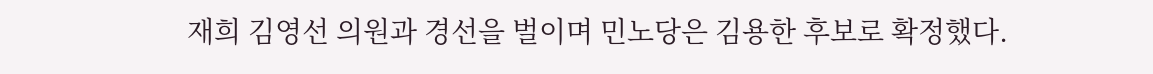재희 김영선 의원과 경선을 벌이며 민노당은 김용한 후보로 확정했다.